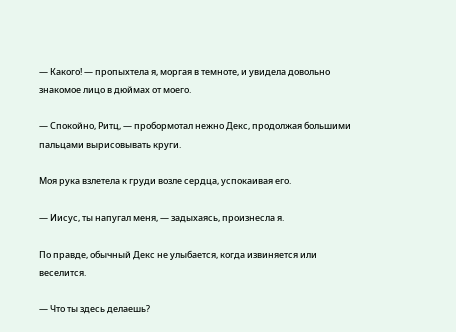— Какого! — пропыхтела я, моргая в темноте, и увидела довольно знакомое лицо в дюймах от моего.

— Спокойно, Ритц, — пробормотал нежно Декс, продолжая большими пальцами вырисовывать круги.

Моя рука взлетела к груди возле сердца, успокаивая его.

— Иисус, ты напугал меня, — задыхаясь, произнесла я.

По правде, обычный Декс не улыбается, когда извиняется или веселится.

— Что ты здесь делаешь?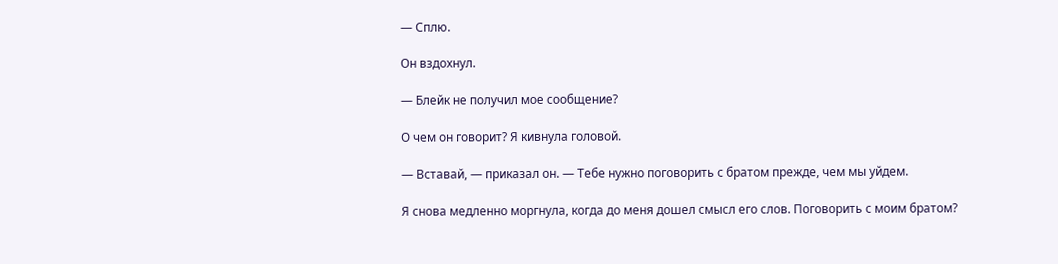— Сплю.

Он вздохнул.

— Блейк не получил мое сообщение?

О чем он говорит? Я кивнула головой.

— Вставай, — приказал он. — Тебе нужно поговорить с братом прежде, чем мы уйдем.

Я снова медленно моргнула, когда до меня дошел смысл его слов. Поговорить с моим братом?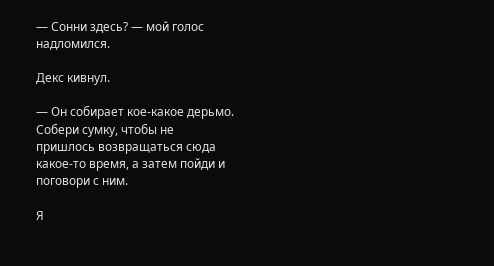— Сонни здесь? — мой голос надломился.

Декс кивнул.

— Он собирает кое-какое дерьмо. Собери сумку, чтобы не пришлось возвращаться сюда какое-то время, а затем пойди и поговори с ним.

Я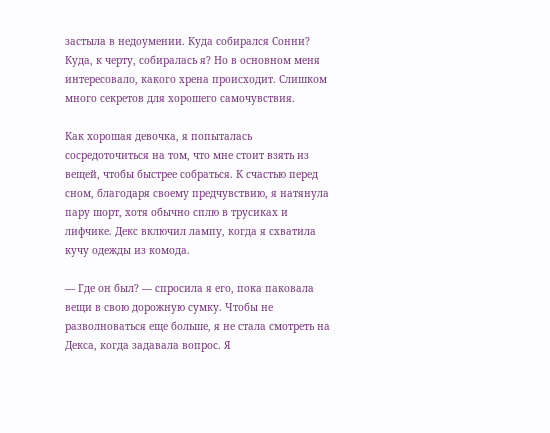застыла в недоумении. Куда собирался Сонни? Куда, к черту, собиралась я? Но в основном меня интересовало, какого хрена происходит. Слишком много секретов для хорошего самочувствия.

Как хорошая девочка, я попыталась сосредоточиться на том, что мне стоит взять из вещей, чтобы быстрее собраться. К счастью перед сном, благодаря своему предчувствию, я натянула пару шорт, хотя обычно сплю в трусиках и лифчике. Декс включил лампу, когда я схватила кучу одежды из комода.

— Где он был? — спросила я его, пока паковала вещи в свою дорожную сумку. Чтобы не разволноваться еще больше, я не стала смотреть на Декса, когда задавала вопрос. Я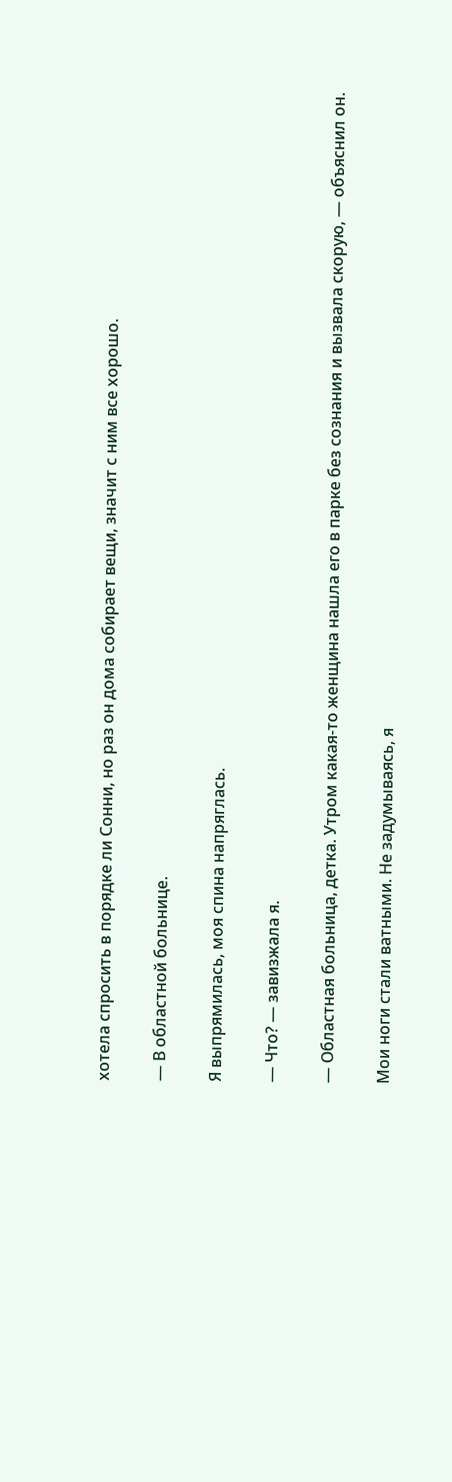хотела спросить в порядке ли Сонни, но раз он дома собирает вещи, значит с ним все хорошо.

— В областной больнице.

Я выпрямилась, моя спина напряглась.

— Что? — завизжала я.

— Областная больница, детка. Утром какая-то женщина нашла его в парке без сознания и вызвала скорую, — объяснил он.

Мои ноги стали ватными. Не задумываясь, я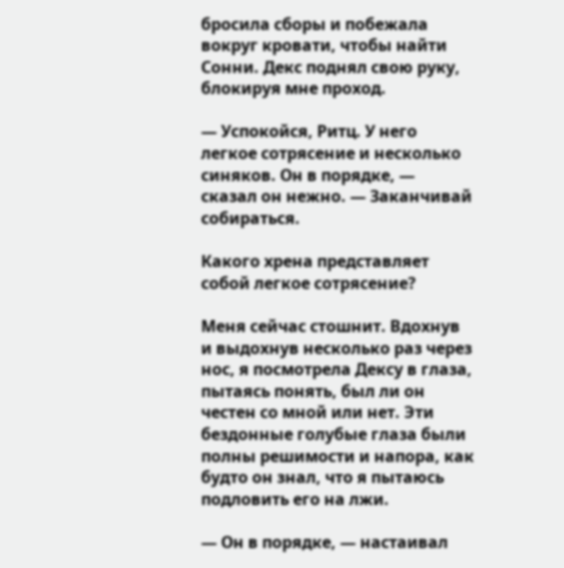бросила сборы и побежала вокруг кровати, чтобы найти Сонни. Декс поднял свою руку, блокируя мне проход.

— Успокойся, Ритц. У него легкое сотрясение и несколько синяков. Он в порядке, — сказал он нежно. — Заканчивай собираться.

Какого хрена представляет собой легкое сотрясение?

Меня сейчас стошнит. Вдохнув и выдохнув несколько раз через нос, я посмотрела Дексу в глаза, пытаясь понять, был ли он честен со мной или нет. Эти бездонные голубые глаза были полны решимости и напора, как будто он знал, что я пытаюсь подловить его на лжи.

— Он в порядке, — настаивал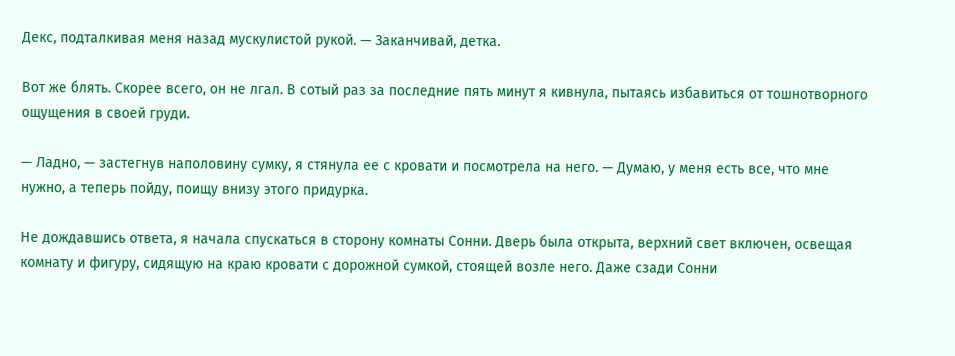Декс, подталкивая меня назад мускулистой рукой. — Заканчивай, детка.

Вот же блять. Скорее всего, он не лгал. В сотый раз за последние пять минут я кивнула, пытаясь избавиться от тошнотворного ощущения в своей груди.

— Ладно, — застегнув наполовину сумку, я стянула ее с кровати и посмотрела на него. — Думаю, у меня есть все, что мне нужно, а теперь пойду, поищу внизу этого придурка.

Не дождавшись ответа, я начала спускаться в сторону комнаты Сонни. Дверь была открыта, верхний свет включен, освещая комнату и фигуру, сидящую на краю кровати с дорожной сумкой, стоящей возле него. Даже сзади Сонни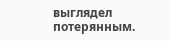выглядел потерянным.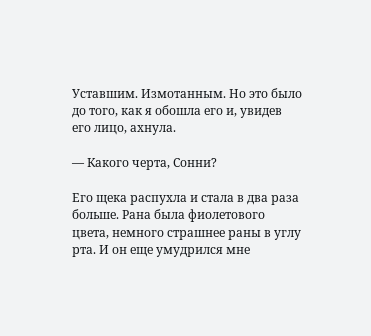Уставшим. Измотанным. Но это было до того, как я обошла его и, увидев его лицо, ахнула.

— Какого черта, Сонни?

Его щека распухла и стала в два раза больше. Рана была фиолетового цвета, немного страшнее раны в углу рта. И он еще умудрился мне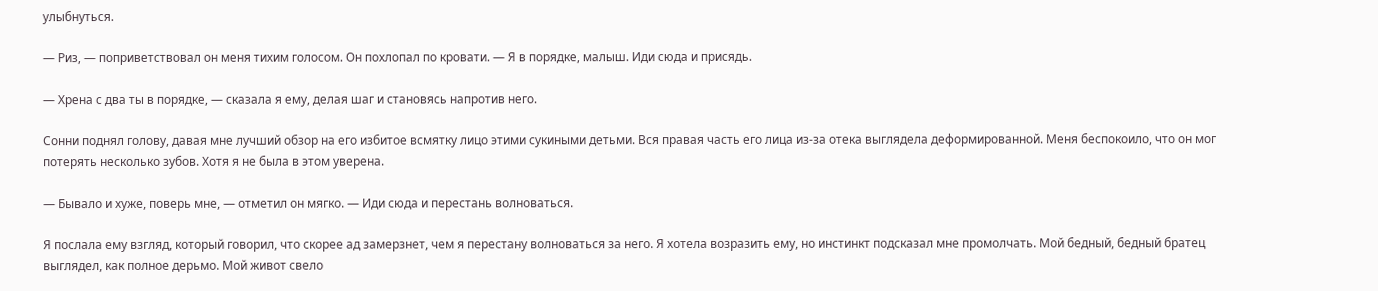улыбнуться.

— Риз, — поприветствовал он меня тихим голосом. Он похлопал по кровати. — Я в порядке, малыш. Иди сюда и присядь.

— Хрена с два ты в порядке, — сказала я ему, делая шаг и становясь напротив него.

Сонни поднял голову, давая мне лучший обзор на его избитое всмятку лицо этими сукиными детьми. Вся правая часть его лица из-за отека выглядела деформированной. Меня беспокоило, что он мог потерять несколько зубов. Хотя я не была в этом уверена.

— Бывало и хуже, поверь мне, — отметил он мягко. — Иди сюда и перестань волноваться.

Я послала ему взгляд, который говорил, что скорее ад замерзнет, чем я перестану волноваться за него. Я хотела возразить ему, но инстинкт подсказал мне промолчать. Мой бедный, бедный братец выглядел, как полное дерьмо. Мой живот свело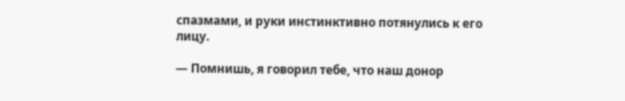спазмами, и руки инстинктивно потянулись к его лицу.

— Помнишь, я говорил тебе, что наш донор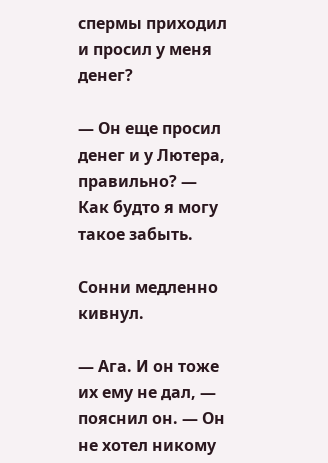спермы приходил и просил у меня денег?

— Он еще просил денег и у Лютера, правильно? — Как будто я могу такое забыть.

Сонни медленно кивнул.

— Ага. И он тоже их ему не дал, — пояснил он. — Он не хотел никому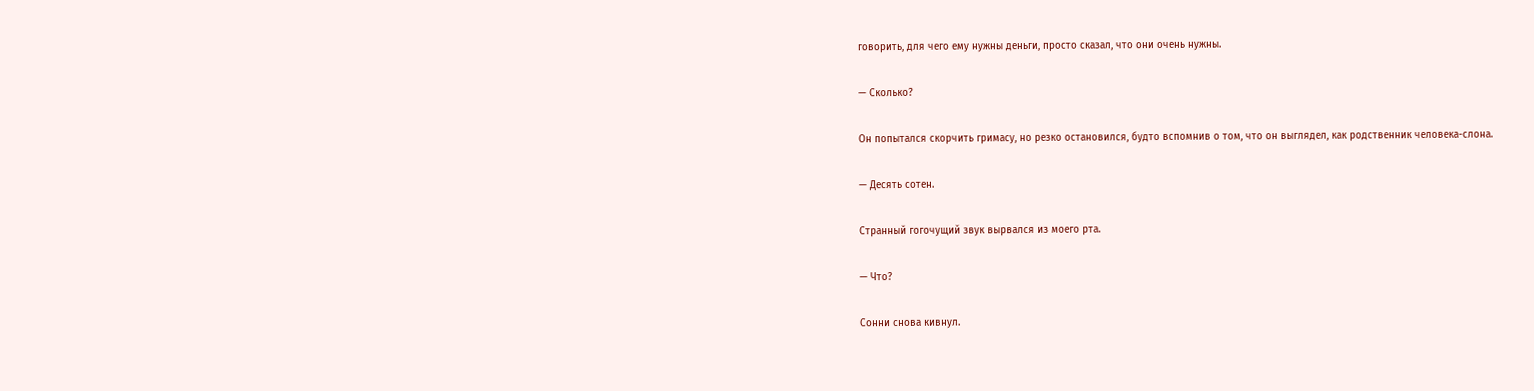говорить, для чего ему нужны деньги, просто сказал, что они очень нужны.

— Сколько?

Он попытался скорчить гримасу, но резко остановился, будто вспомнив о том, что он выглядел, как родственник человека-слона.

— Десять сотен.

Странный гогочущий звук вырвался из моего рта.

— Что?

Сонни снова кивнул.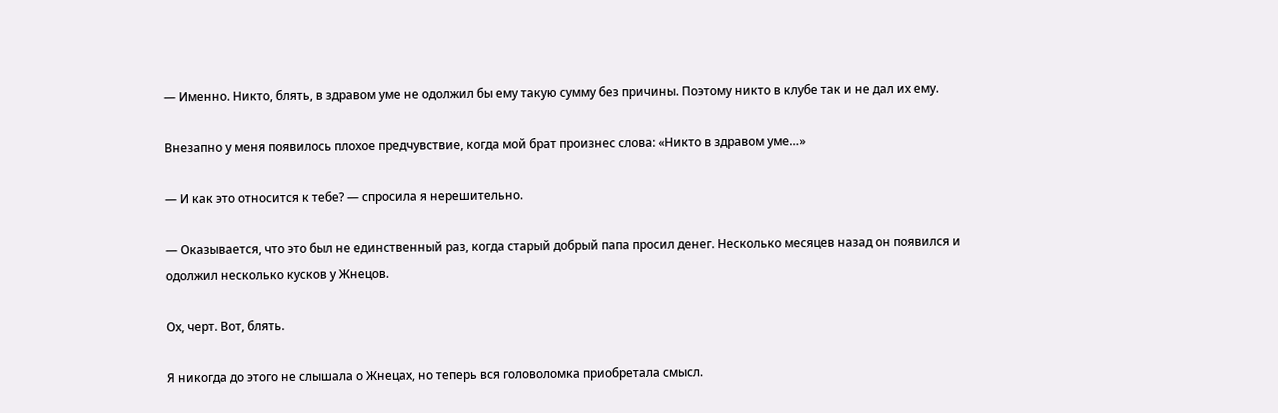— Именно. Никто, блять, в здравом уме не одолжил бы ему такую сумму без причины. Поэтому никто в клубе так и не дал их ему.

Внезапно у меня появилось плохое предчувствие, когда мой брат произнес слова: «Никто в здравом уме…»

— И как это относится к тебе? — спросила я нерешительно.

— Оказывается, что это был не единственный раз, когда старый добрый папа просил денег. Несколько месяцев назад он появился и одолжил несколько кусков у Жнецов.

Ох, черт. Вот, блять.

Я никогда до этого не слышала о Жнецах, но теперь вся головоломка приобретала смысл.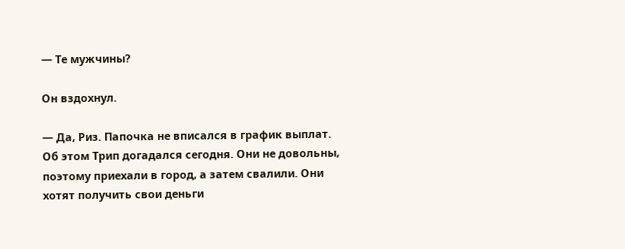— Те мужчины?

Он вздохнул.

— Да, Риз. Папочка не вписался в график выплат. Об этом Трип догадался сегодня. Они не довольны, поэтому приехали в город, а затем свалили. Они хотят получить свои деньги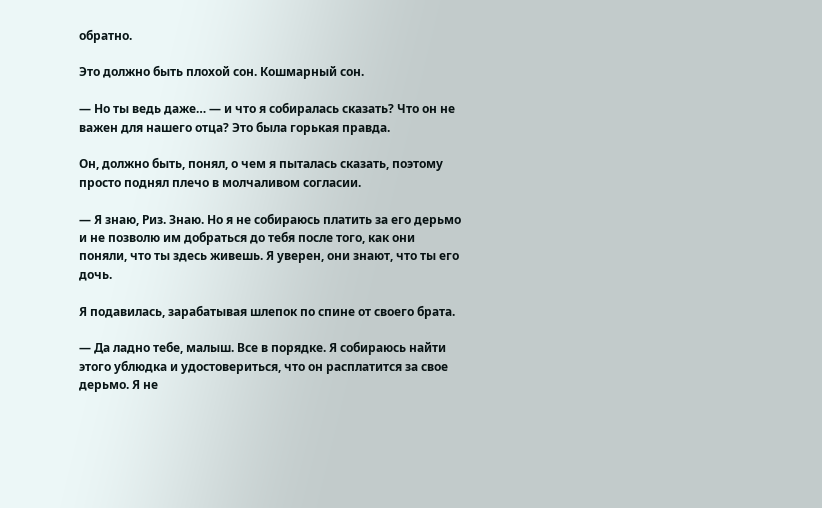обратно.

Это должно быть плохой сон. Кошмарный сон.

— Но ты ведь даже… — и что я собиралась сказать? Что он не важен для нашего отца? Это была горькая правда.

Он, должно быть, понял, о чем я пыталась сказать, поэтому просто поднял плечо в молчаливом согласии.

— Я знаю, Риз. Знаю. Но я не собираюсь платить за его дерьмо и не позволю им добраться до тебя после того, как они поняли, что ты здесь живешь. Я уверен, они знают, что ты его дочь.

Я подавилась, зарабатывая шлепок по спине от своего брата.

— Да ладно тебе, малыш. Все в порядке. Я собираюсь найти этого ублюдка и удостовериться, что он расплатится за свое дерьмо. Я не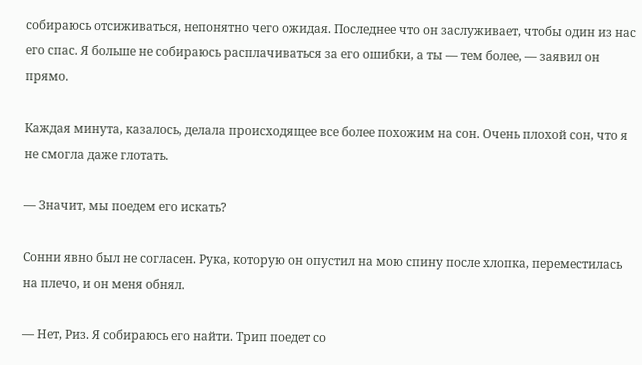собираюсь отсиживаться, непонятно чего ожидая. Последнее что он заслуживает, чтобы один из нас его спас. Я больше не собираюсь расплачиваться за его ошибки, а ты — тем более, — заявил он прямо.

Каждая минута, казалось, делала происходящее все более похожим на сон. Очень плохой сон, что я не смогла даже глотать.

— Значит, мы поедем его искать?

Сонни явно был не согласен. Рука, которую он опустил на мою спину после хлопка, переместилась на плечо, и он меня обнял.

— Нет, Риз. Я собираюсь его найти. Трип поедет со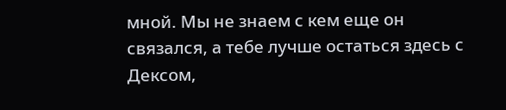мной. Мы не знаем с кем еще он связался, а тебе лучше остаться здесь с Дексом,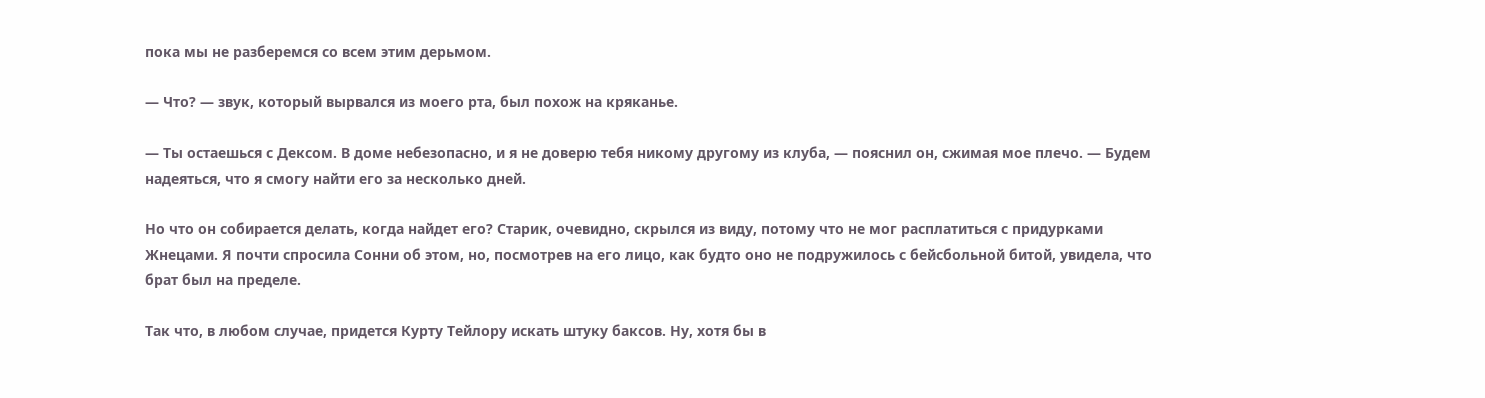пока мы не разберемся со всем этим дерьмом.

— Что? — звук, который вырвался из моего рта, был похож на кряканье.

— Ты остаешься с Дексом. В доме небезопасно, и я не доверю тебя никому другому из клуба, — пояснил он, сжимая мое плечо. — Будем надеяться, что я смогу найти его за несколько дней.

Но что он собирается делать, когда найдет его? Старик, очевидно, скрылся из виду, потому что не мог расплатиться с придурками Жнецами. Я почти спросила Сонни об этом, но, посмотрев на его лицо, как будто оно не подружилось с бейсбольной битой, увидела, что брат был на пределе.

Так что, в любом случае, придется Курту Тейлору искать штуку баксов. Ну, хотя бы в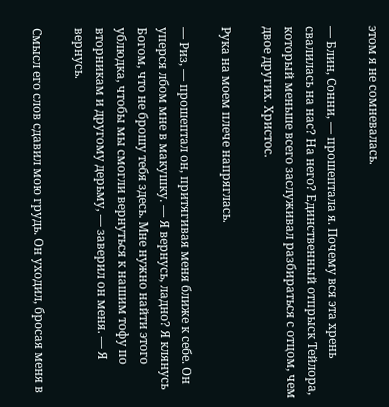этом я не сомневалась.

— Блин, Сонни, — прошептала я. Почему вся эта хрень свалилась на нас? На него? Единственный отпрыск Тейлора, который меньше всего заслуживал разбираться с отцом, чем двое других. Христос.

Рука на моем плече напряглась.

— Риз, — прошептал он, притягивая меня ближе к себе. Он уперся лбом мне в макушку. — Я вернусь, ладно? Я клянусь Богом, что не брошу тебя здесь. Мне нужно найти этого ублюдка, чтобы мы смогли вернуться к нашим тофу по вторникам и другому дерьму, — заверил он меня. — Я вернусь.

Смысл его слов сдавил мою грудь. Он уходил, бросая меня в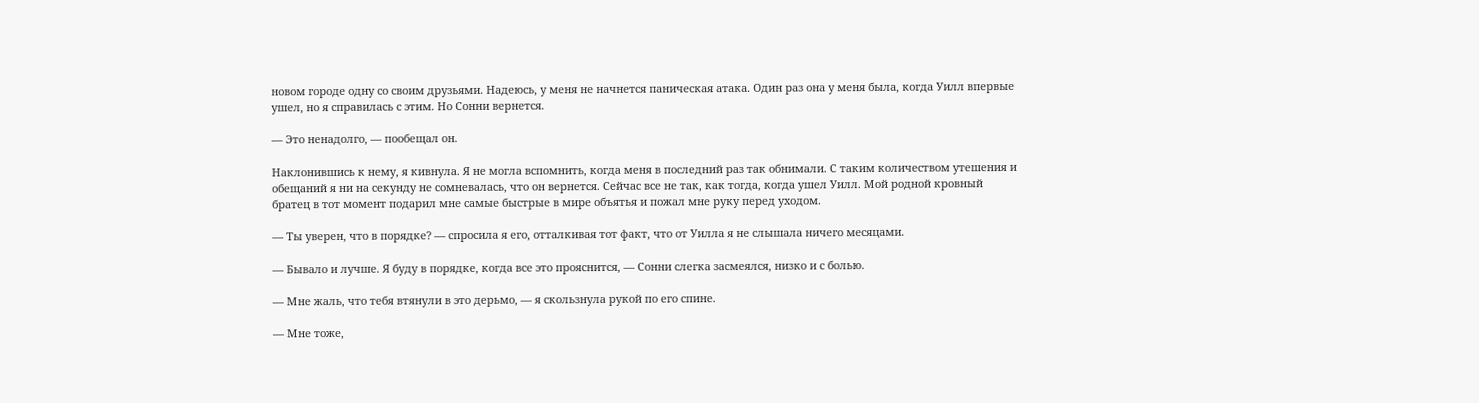новом городе одну со своим друзьями. Надеюсь, у меня не начнется паническая атака. Один раз она у меня была, когда Уилл впервые ушел, но я справилась с этим. Но Сонни вернется.

— Это ненадолго, — пообещал он.

Наклонившись к нему, я кивнула. Я не могла вспомнить, когда меня в последний раз так обнимали. С таким количеством утешения и обещаний я ни на секунду не сомневалась, что он вернется. Сейчас все не так, как тогда, когда ушел Уилл. Мой родной кровный братец в тот момент подарил мне самые быстрые в мире объятья и пожал мне руку перед уходом.

— Ты уверен, что в порядке? — спросила я его, отталкивая тот факт, что от Уилла я не слышала ничего месяцами.

— Бывало и лучше. Я буду в порядке, когда все это прояснится, — Сонни слегка засмеялся, низко и с болью.

— Мне жаль, что тебя втянули в это дерьмо, — я скользнула рукой по его спине.

— Мне тоже,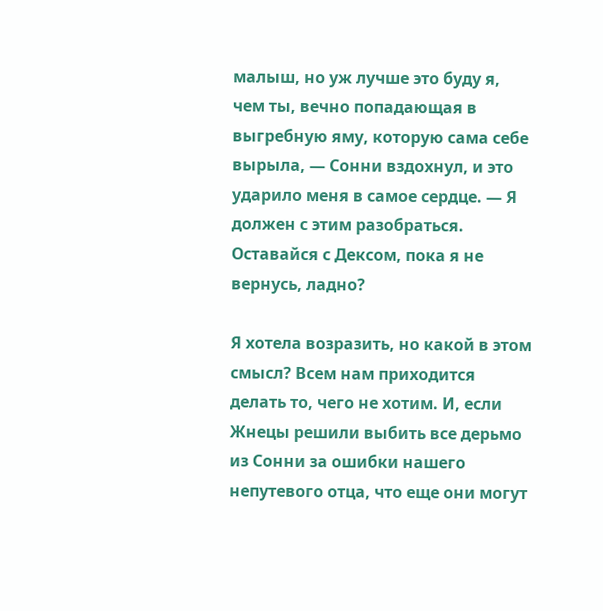малыш, но уж лучше это буду я, чем ты, вечно попадающая в выгребную яму, которую сама себе вырыла, — Сонни вздохнул, и это ударило меня в самое сердце. — Я должен с этим разобраться. Оставайся с Дексом, пока я не вернусь, ладно?

Я хотела возразить, но какой в этом смысл? Всем нам приходится делать то, чего не хотим. И, если Жнецы решили выбить все дерьмо из Сонни за ошибки нашего непутевого отца, что еще они могут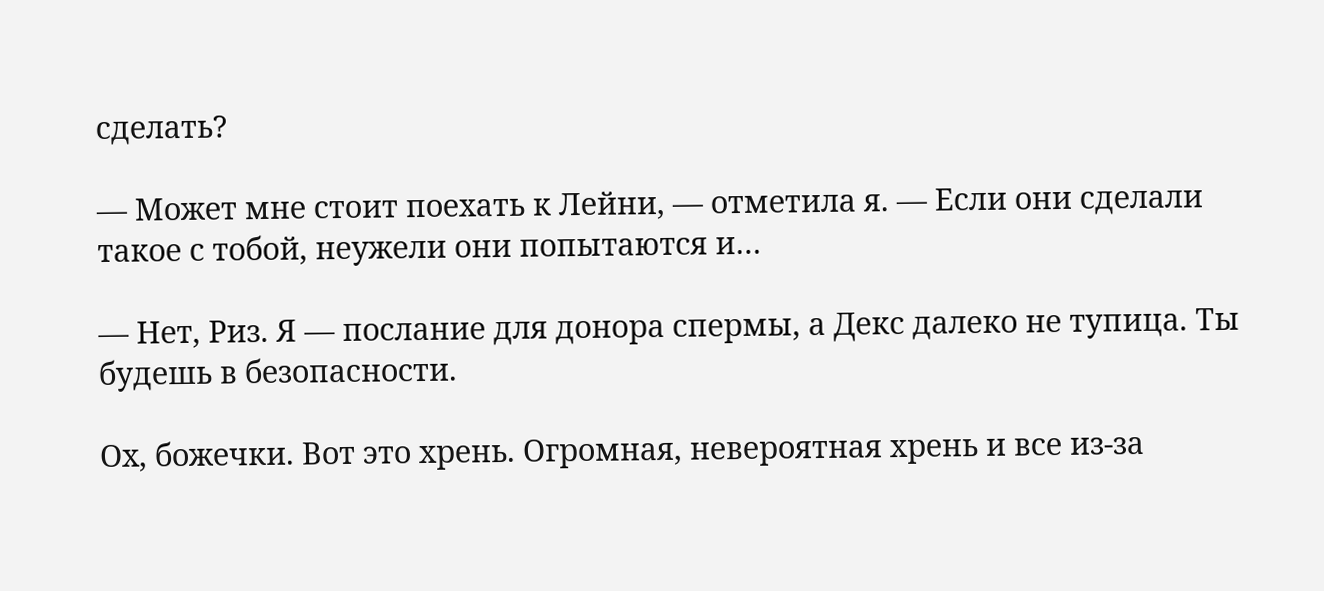сделать?

— Может мне стоит поехать к Лейни, — отметила я. — Если они сделали такое с тобой, неужели они попытаются и…

— Нет, Риз. Я — послание для донора спермы, а Декс далеко не тупица. Ты будешь в безопасности.

Ох, божечки. Вот это хрень. Огромная, невероятная хрень и все из-за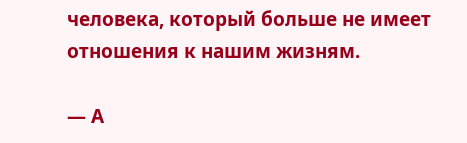человека, который больше не имеет отношения к нашим жизням.

— А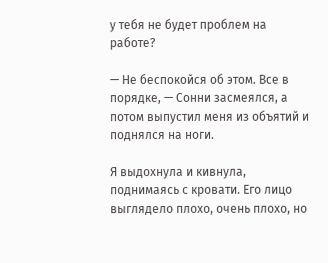у тебя не будет проблем на работе?

— Не беспокойся об этом. Все в порядке, — Сонни засмеялся, а потом выпустил меня из объятий и поднялся на ноги.

Я выдохнула и кивнула, поднимаясь с кровати. Его лицо выглядело плохо, очень плохо, но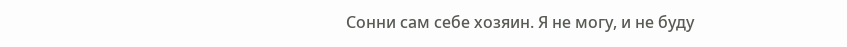Сонни сам себе хозяин. Я не могу, и не буду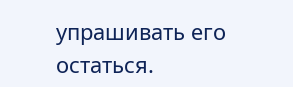упрашивать его остаться.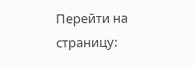Перейти на страницу: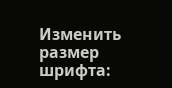Изменить размер шрифта: